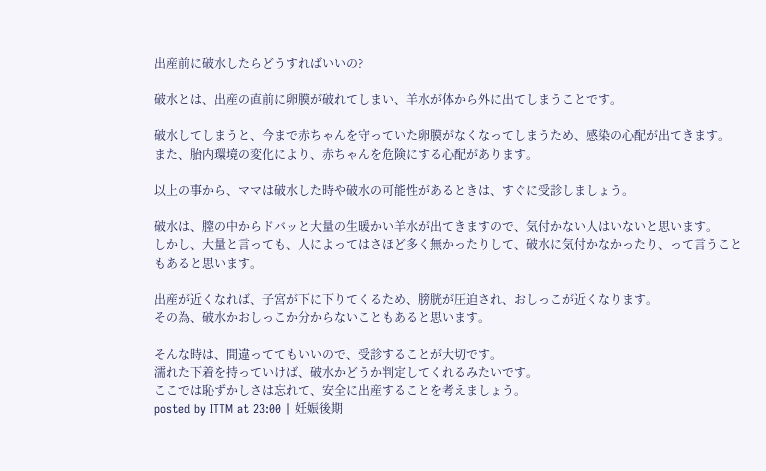出産前に破水したらどうすればいいの?

破水とは、出産の直前に卵膜が破れてしまい、羊水が体から外に出てしまうことです。

破水してしまうと、今まで赤ちゃんを守っていた卵膜がなくなってしまうため、感染の心配が出てきます。
また、胎内環境の変化により、赤ちゃんを危険にする心配があります。

以上の事から、ママは破水した時や破水の可能性があるときは、すぐに受診しましょう。

破水は、膣の中からドバッと大量の生暖かい羊水が出てきますので、気付かない人はいないと思います。
しかし、大量と言っても、人によってはさほど多く無かったりして、破水に気付かなかったり、って言うこともあると思います。

出産が近くなれば、子宮が下に下りてくるため、膀胱が圧迫され、おしっこが近くなります。
その為、破水かおしっこか分からないこともあると思います。

そんな時は、間違っててもいいので、受診することが大切です。
濡れた下着を持っていけば、破水かどうか判定してくれるみたいです。
ここでは恥ずかしさは忘れて、安全に出産することを考えましょう。
posted by ITTM at 23:00 | 妊娠後期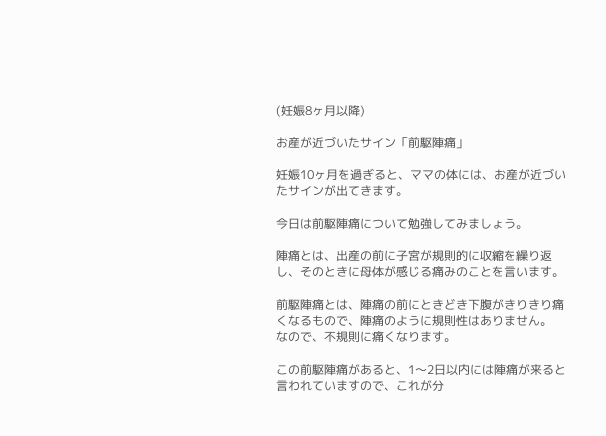(妊娠8ヶ月以降)

お産が近づいたサイン「前駆陣痛」

妊娠10ヶ月を過ぎると、ママの体には、お産が近づいたサインが出てきます。

今日は前駆陣痛について勉強してみましょう。

陣痛とは、出産の前に子宮が規則的に収縮を繰り返し、そのときに母体が感じる痛みのことを言います。

前駆陣痛とは、陣痛の前にときどき下腹がきりきり痛くなるもので、陣痛のように規則性はありません。
なので、不規則に痛くなります。

この前駆陣痛があると、1〜2日以内には陣痛が来ると言われていますので、これが分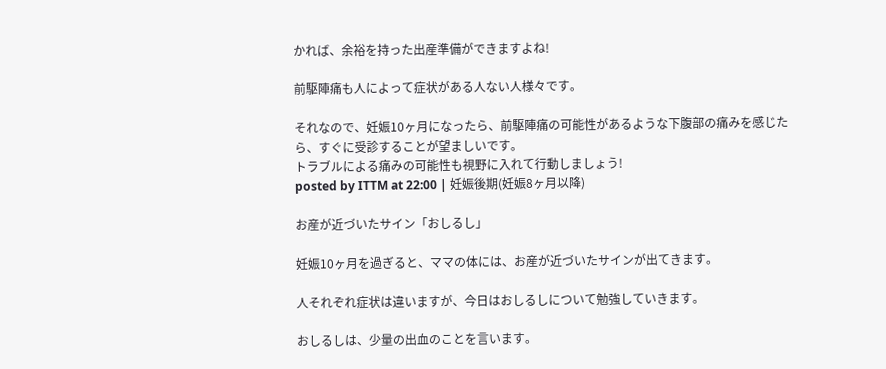かれば、余裕を持った出産準備ができますよね!

前駆陣痛も人によって症状がある人ない人様々です。

それなので、妊娠10ヶ月になったら、前駆陣痛の可能性があるような下腹部の痛みを感じたら、すぐに受診することが望ましいです。
トラブルによる痛みの可能性も視野に入れて行動しましょう!
posted by ITTM at 22:00 | 妊娠後期(妊娠8ヶ月以降)

お産が近づいたサイン「おしるし」

妊娠10ヶ月を過ぎると、ママの体には、お産が近づいたサインが出てきます。

人それぞれ症状は違いますが、今日はおしるしについて勉強していきます。

おしるしは、少量の出血のことを言います。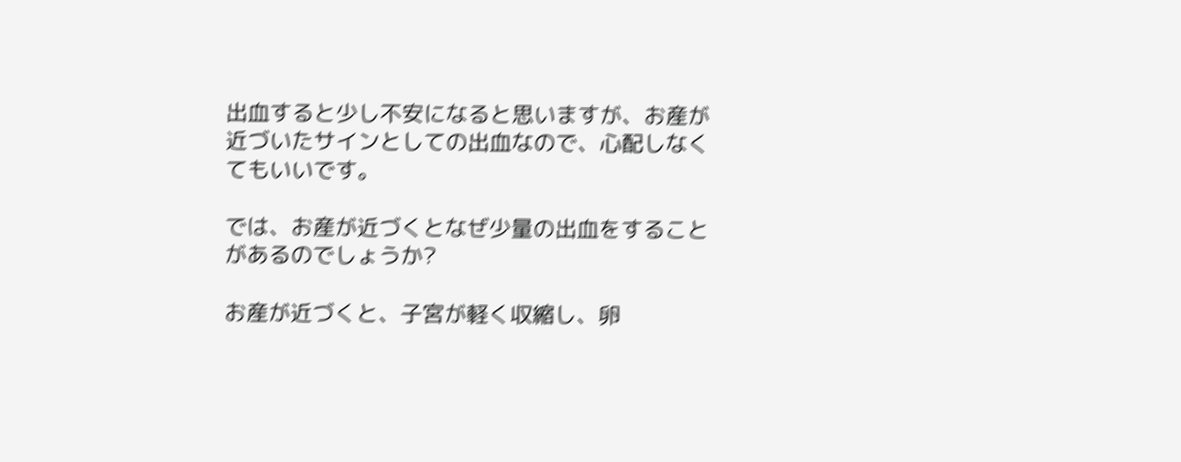出血すると少し不安になると思いますが、お産が近づいたサインとしての出血なので、心配しなくてもいいです。

では、お産が近づくとなぜ少量の出血をすることがあるのでしょうか?

お産が近づくと、子宮が軽く収縮し、卵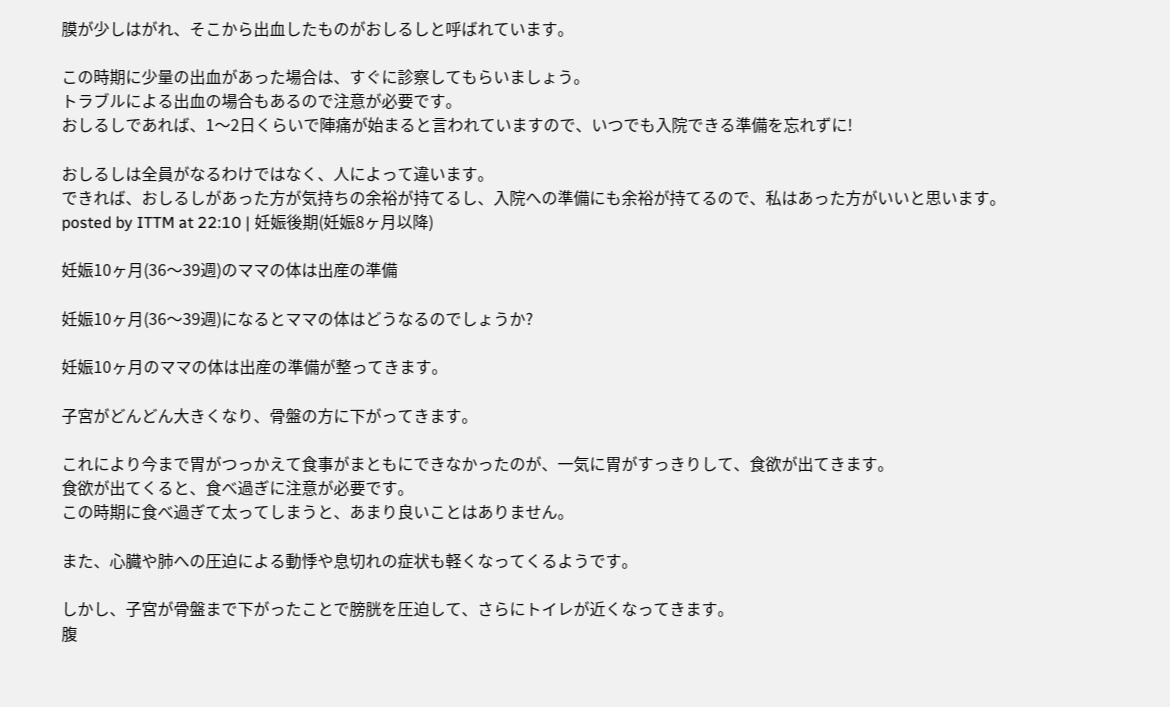膜が少しはがれ、そこから出血したものがおしるしと呼ばれています。

この時期に少量の出血があった場合は、すぐに診察してもらいましょう。
トラブルによる出血の場合もあるので注意が必要です。
おしるしであれば、1〜2日くらいで陣痛が始まると言われていますので、いつでも入院できる準備を忘れずに!

おしるしは全員がなるわけではなく、人によって違います。
できれば、おしるしがあった方が気持ちの余裕が持てるし、入院への準備にも余裕が持てるので、私はあった方がいいと思います。
posted by ITTM at 22:10 | 妊娠後期(妊娠8ヶ月以降)

妊娠10ヶ月(36〜39週)のママの体は出産の準備

妊娠10ヶ月(36〜39週)になるとママの体はどうなるのでしょうか?

妊娠10ヶ月のママの体は出産の準備が整ってきます。

子宮がどんどん大きくなり、骨盤の方に下がってきます。

これにより今まで胃がつっかえて食事がまともにできなかったのが、一気に胃がすっきりして、食欲が出てきます。
食欲が出てくると、食べ過ぎに注意が必要です。
この時期に食べ過ぎて太ってしまうと、あまり良いことはありません。

また、心臓や肺への圧迫による動悸や息切れの症状も軽くなってくるようです。

しかし、子宮が骨盤まで下がったことで膀胱を圧迫して、さらにトイレが近くなってきます。
腹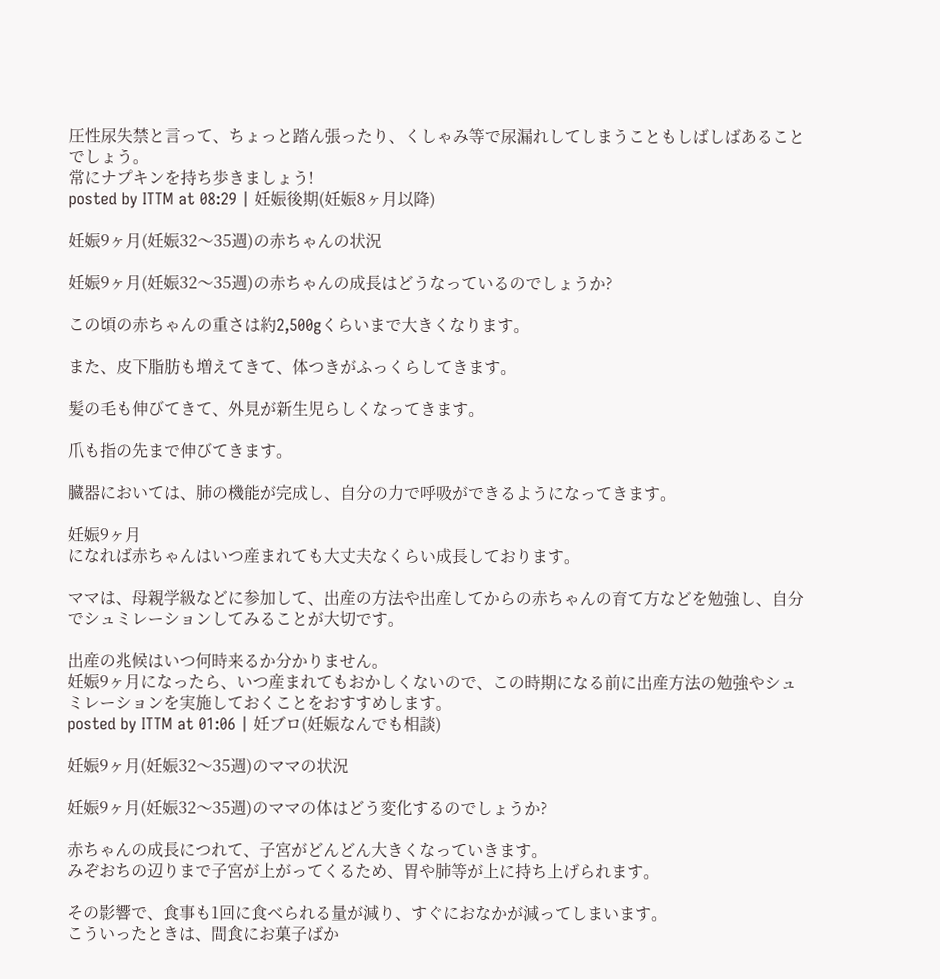圧性尿失禁と言って、ちょっと踏ん張ったり、くしゃみ等で尿漏れしてしまうこともしばしばあることでしょう。
常にナプキンを持ち歩きましょう!
posted by ITTM at 08:29 | 妊娠後期(妊娠8ヶ月以降)

妊娠9ヶ月(妊娠32〜35週)の赤ちゃんの状況

妊娠9ヶ月(妊娠32〜35週)の赤ちゃんの成長はどうなっているのでしょうか?

この頃の赤ちゃんの重さは約2,500gくらいまで大きくなります。

また、皮下脂肪も増えてきて、体つきがふっくらしてきます。

髪の毛も伸びてきて、外見が新生児らしくなってきます。

爪も指の先まで伸びてきます。

臓器においては、肺の機能が完成し、自分の力で呼吸ができるようになってきます。

妊娠9ヶ月
になれば赤ちゃんはいつ産まれても大丈夫なくらい成長しております。

ママは、母親学級などに参加して、出産の方法や出産してからの赤ちゃんの育て方などを勉強し、自分でシュミレーションしてみることが大切です。

出産の兆候はいつ何時来るか分かりません。
妊娠9ヶ月になったら、いつ産まれてもおかしくないので、この時期になる前に出産方法の勉強やシュミレーションを実施しておくことをおすすめします。
posted by ITTM at 01:06 | 妊ブロ(妊娠なんでも相談)

妊娠9ヶ月(妊娠32〜35週)のママの状況

妊娠9ヶ月(妊娠32〜35週)のママの体はどう変化するのでしょうか?

赤ちゃんの成長につれて、子宮がどんどん大きくなっていきます。
みぞおちの辺りまで子宮が上がってくるため、胃や肺等が上に持ち上げられます。

その影響で、食事も1回に食べられる量が減り、すぐにおなかが減ってしまいます。
こういったときは、間食にお菓子ばか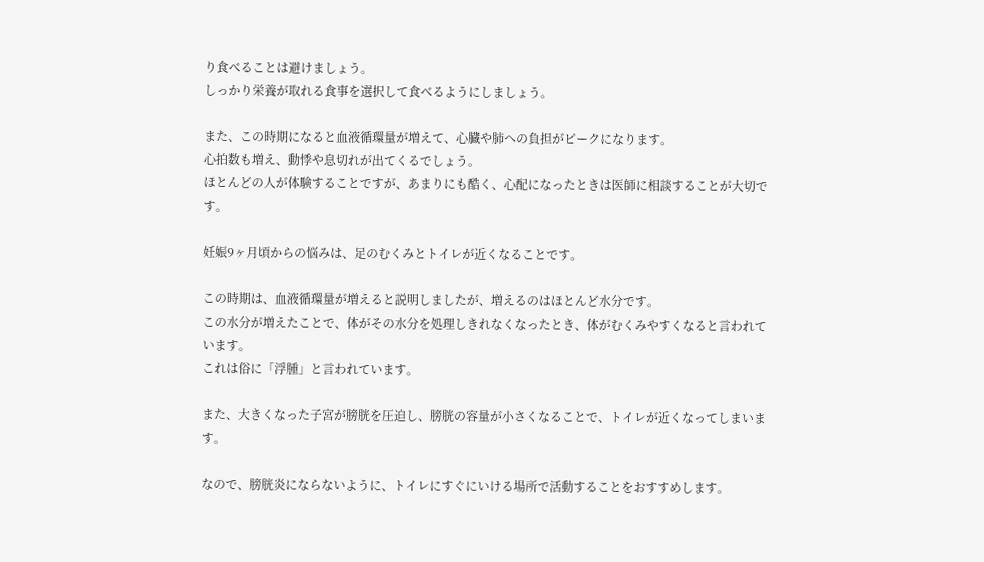り食べることは避けましょう。
しっかり栄養が取れる食事を選択して食べるようにしましょう。

また、この時期になると血液循環量が増えて、心臓や肺への負担がピークになります。
心拍数も増え、動悸や息切れが出てくるでしょう。
ほとんどの人が体験することですが、あまりにも酷く、心配になったときは医師に相談することが大切です。

妊娠9ヶ月頃からの悩みは、足のむくみとトイレが近くなることです。

この時期は、血液循環量が増えると説明しましたが、増えるのはほとんど水分です。
この水分が増えたことで、体がその水分を処理しきれなくなったとき、体がむくみやすくなると言われています。
これは俗に「浮腫」と言われています。

また、大きくなった子宮が膀胱を圧迫し、膀胱の容量が小さくなることで、トイレが近くなってしまいます。

なので、膀胱炎にならないように、トイレにすぐにいける場所で活動することをおすすめします。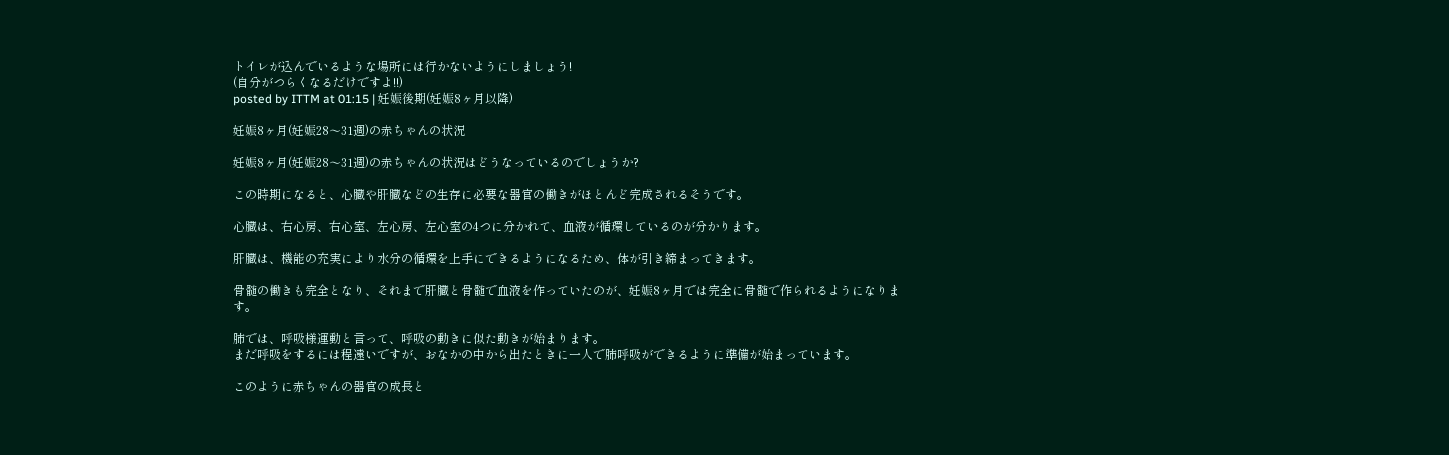トイレが込んでいるような場所には行かないようにしましょう!
(自分がつらくなるだけですよ!!)
posted by ITTM at 01:15 | 妊娠後期(妊娠8ヶ月以降)

妊娠8ヶ月(妊娠28〜31週)の赤ちゃんの状況

妊娠8ヶ月(妊娠28〜31週)の赤ちゃんの状況はどうなっているのでしょうか?

この時期になると、心臓や肝臓などの生存に必要な器官の働きがほとんど完成されるそうです。

心臓は、右心房、右心室、左心房、左心室の4つに分かれて、血液が循環しているのが分かります。

肝臓は、機能の充実により水分の循環を上手にできるようになるため、体が引き締まってきます。

骨髄の働きも完全となり、それまで肝臓と骨髄で血液を作っていたのが、妊娠8ヶ月では完全に骨髄で作られるようになります。

肺では、呼吸様運動と言って、呼吸の動きに似た動きが始まります。
まだ呼吸をするには程遠いですが、おなかの中から出たときに一人で肺呼吸ができるように準備が始まっています。

このように赤ちゃんの器官の成長と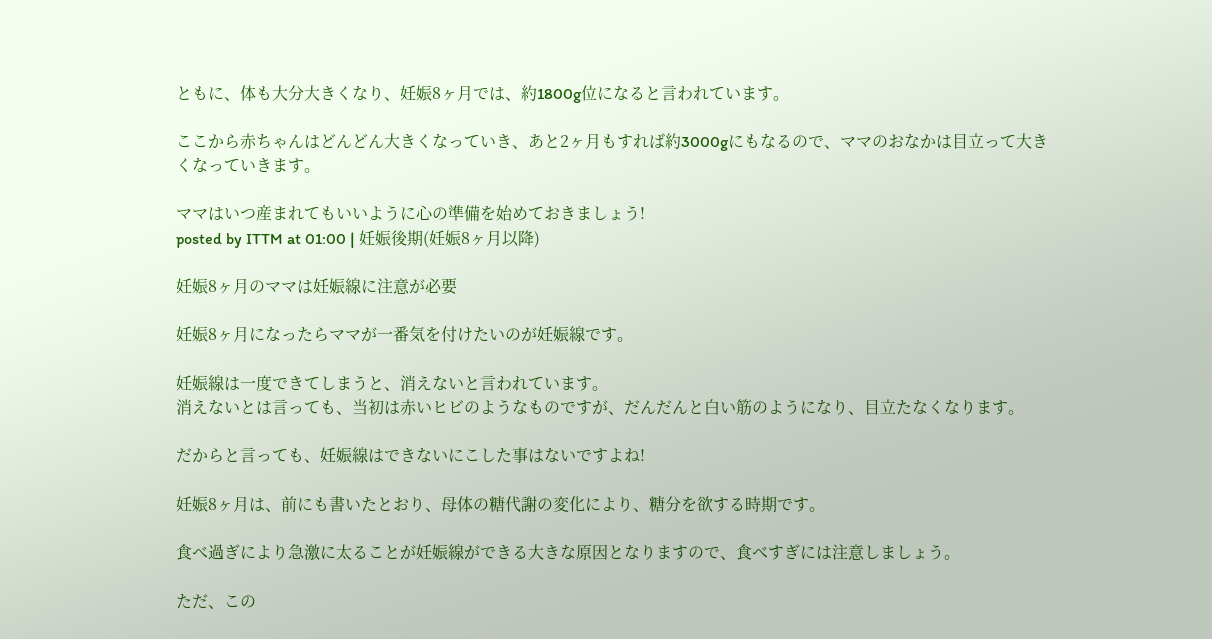ともに、体も大分大きくなり、妊娠8ヶ月では、約1800g位になると言われています。

ここから赤ちゃんはどんどん大きくなっていき、あと2ヶ月もすれば約3000gにもなるので、ママのおなかは目立って大きくなっていきます。

ママはいつ産まれてもいいように心の準備を始めておきましょう!
posted by ITTM at 01:00 | 妊娠後期(妊娠8ヶ月以降)

妊娠8ヶ月のママは妊娠線に注意が必要

妊娠8ヶ月になったらママが一番気を付けたいのが妊娠線です。

妊娠線は一度できてしまうと、消えないと言われています。
消えないとは言っても、当初は赤いヒビのようなものですが、だんだんと白い筋のようになり、目立たなくなります。

だからと言っても、妊娠線はできないにこした事はないですよね!

妊娠8ヶ月は、前にも書いたとおり、母体の糖代謝の変化により、糖分を欲する時期です。

食べ過ぎにより急激に太ることが妊娠線ができる大きな原因となりますので、食べすぎには注意しましょう。

ただ、この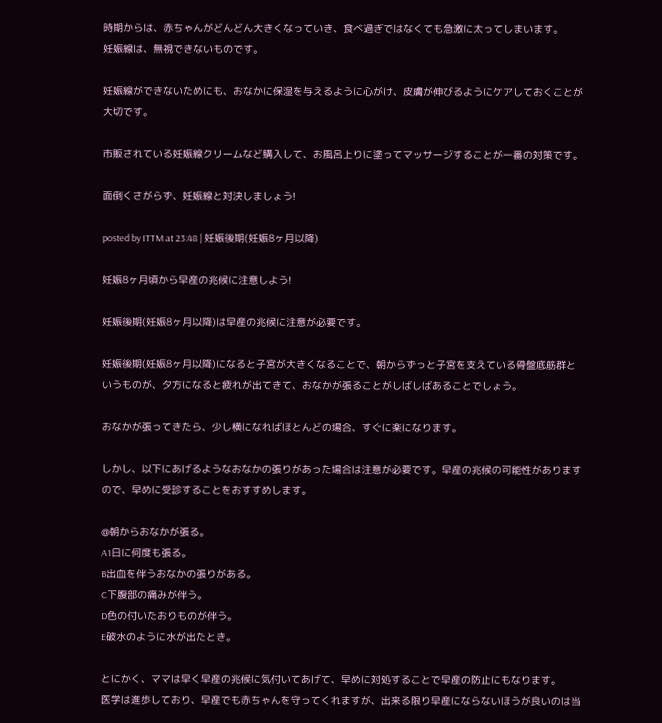時期からは、赤ちゃんがどんどん大きくなっていき、食べ過ぎではなくても急激に太ってしまいます。
妊娠線は、無視できないものです。

妊娠線ができないためにも、おなかに保湿を与えるように心がけ、皮膚が伸びるようにケアしておくことが大切です。

市販されている妊娠線クリームなど購入して、お風呂上りに塗ってマッサージすることが一番の対策です。

面倒くさがらず、妊娠線と対決しましょう!

posted by ITTM at 23:48 | 妊娠後期(妊娠8ヶ月以降)

妊娠8ヶ月頃から早産の兆候に注意しよう!

妊娠後期(妊娠8ヶ月以降)は早産の兆候に注意が必要です。

妊娠後期(妊娠8ヶ月以降)になると子宮が大きくなることで、朝からずっと子宮を支えている骨盤底筋群というものが、夕方になると疲れが出てきて、おなかが張ることがしばしばあることでしょう。

おなかが張ってきたら、少し横になればほとんどの場合、すぐに楽になります。

しかし、以下にあげるようなおなかの張りがあった場合は注意が必要です。早産の兆候の可能性がありますので、早めに受診することをおすすめします。

@朝からおなかが張る。
A1日に何度も張る。
B出血を伴うおなかの張りがある。
C下腹部の痛みが伴う。
D色の付いたおりものが伴う。
E破水のように水が出たとき。

とにかく、ママは早く早産の兆候に気付いてあげて、早めに対処することで早産の防止にもなります。
医学は進歩しており、早産でも赤ちゃんを守ってくれますが、出来る限り早産にならないほうが良いのは当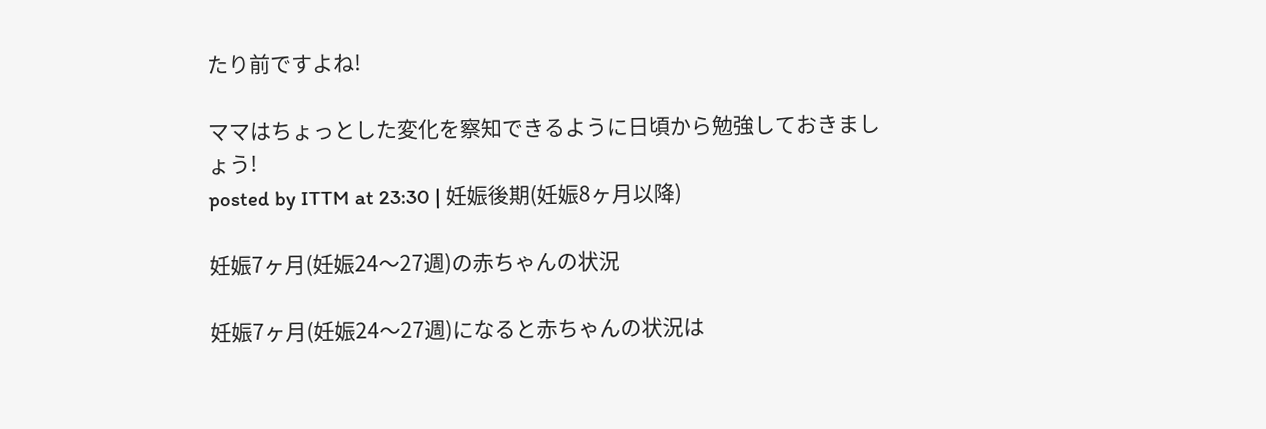たり前ですよね!

ママはちょっとした変化を察知できるように日頃から勉強しておきましょう!
posted by ITTM at 23:30 | 妊娠後期(妊娠8ヶ月以降)

妊娠7ヶ月(妊娠24〜27週)の赤ちゃんの状況

妊娠7ヶ月(妊娠24〜27週)になると赤ちゃんの状況は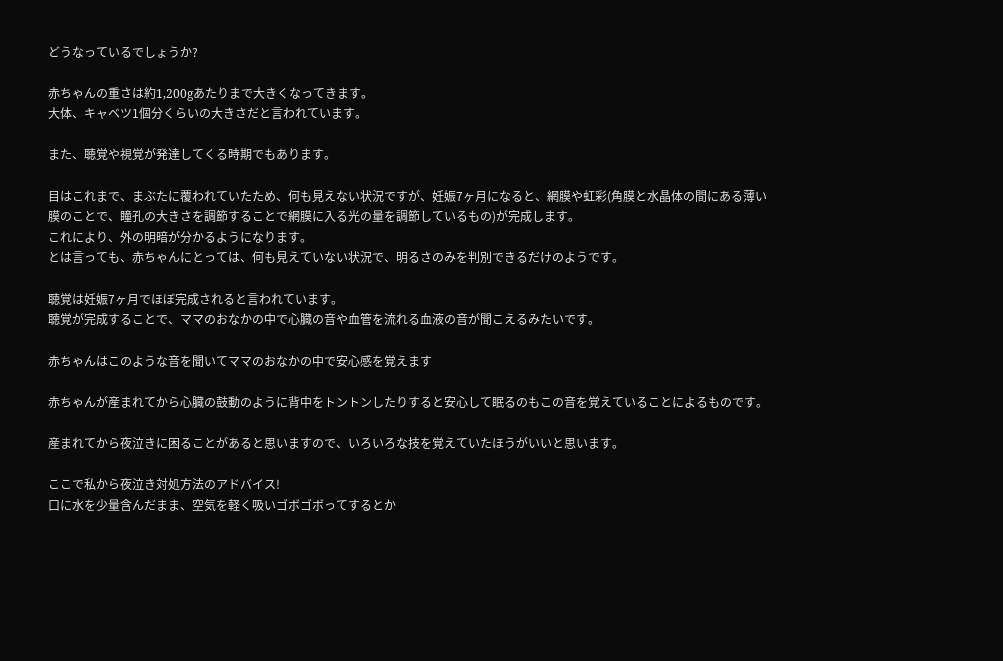どうなっているでしょうか?

赤ちゃんの重さは約1,200gあたりまで大きくなってきます。
大体、キャベツ1個分くらいの大きさだと言われています。

また、聴覚や視覚が発達してくる時期でもあります。

目はこれまで、まぶたに覆われていたため、何も見えない状況ですが、妊娠7ヶ月になると、網膜や虹彩(角膜と水晶体の間にある薄い膜のことで、瞳孔の大きさを調節することで網膜に入る光の量を調節しているもの)が完成します。
これにより、外の明暗が分かるようになります。
とは言っても、赤ちゃんにとっては、何も見えていない状況で、明るさのみを判別できるだけのようです。

聴覚は妊娠7ヶ月でほぼ完成されると言われています。
聴覚が完成することで、ママのおなかの中で心臓の音や血管を流れる血液の音が聞こえるみたいです。

赤ちゃんはこのような音を聞いてママのおなかの中で安心感を覚えます

赤ちゃんが産まれてから心臓の鼓動のように背中をトントンしたりすると安心して眠るのもこの音を覚えていることによるものです。

産まれてから夜泣きに困ることがあると思いますので、いろいろな技を覚えていたほうがいいと思います。

ここで私から夜泣き対処方法のアドバイス!
口に水を少量含んだまま、空気を軽く吸いゴボゴボってするとか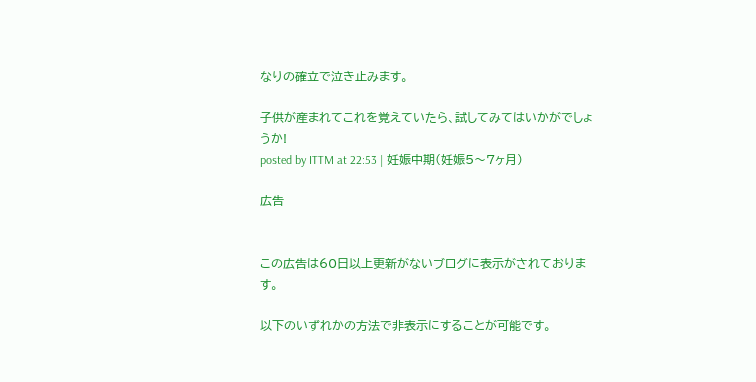なりの確立で泣き止みます。

子供が産まれてこれを覚えていたら、試してみてはいかがでしょうか!
posted by ITTM at 22:53 | 妊娠中期(妊娠5〜7ヶ月)

広告


この広告は60日以上更新がないブログに表示がされております。

以下のいずれかの方法で非表示にすることが可能です。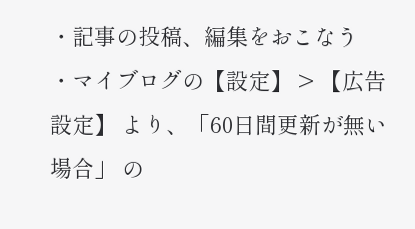・記事の投稿、編集をおこなう
・マイブログの【設定】 > 【広告設定】 より、「60日間更新が無い場合」 の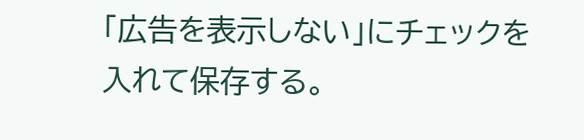「広告を表示しない」にチェックを入れて保存する。